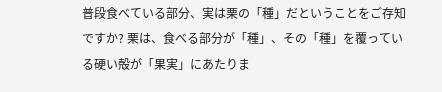普段食べている部分、実は栗の「種」だということをご存知ですか? 栗は、食べる部分が「種」、その「種」を覆っている硬い殻が「果実」にあたりま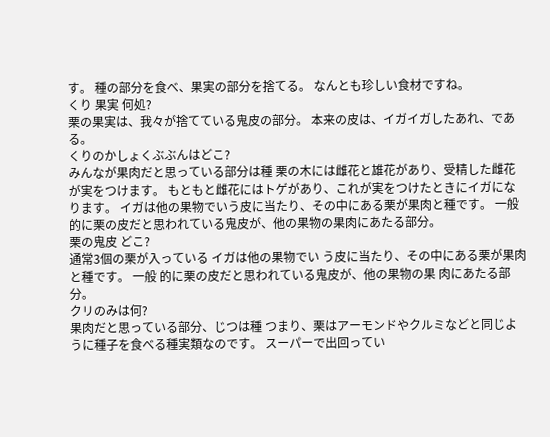す。 種の部分を食べ、果実の部分を捨てる。 なんとも珍しい食材ですね。
くり 果実 何処?
栗の果実は、我々が捨てている鬼皮の部分。 本来の皮は、イガイガしたあれ、である。
くりのかしょくぶぶんはどこ?
みんなが果肉だと思っている部分は種 栗の木には雌花と雄花があり、受精した雌花が実をつけます。 もともと雌花にはトゲがあり、これが実をつけたときにイガになります。 イガは他の果物でいう皮に当たり、その中にある栗が果肉と種です。 一般的に栗の皮だと思われている鬼皮が、他の果物の果肉にあたる部分。
栗の鬼皮 どこ?
通常3個の栗が入っている イガは他の果物でい う皮に当たり、その中にある栗が果肉と種です。 一般 的に栗の皮だと思われている鬼皮が、他の果物の果 肉にあたる部分。
クリのみは何?
果肉だと思っている部分、じつは種 つまり、栗はアーモンドやクルミなどと同じように種子を食べる種実類なのです。 スーパーで出回ってい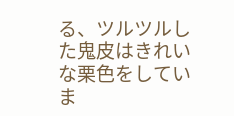る、ツルツルした鬼皮はきれいな栗色をしていま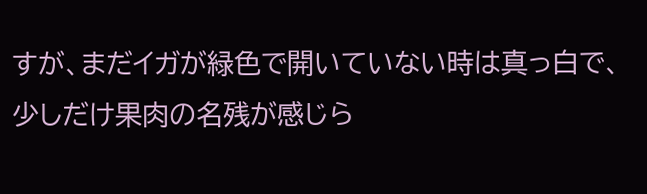すが、まだイガが緑色で開いていない時は真っ白で、少しだけ果肉の名残が感じら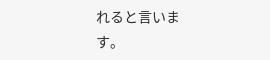れると言います。